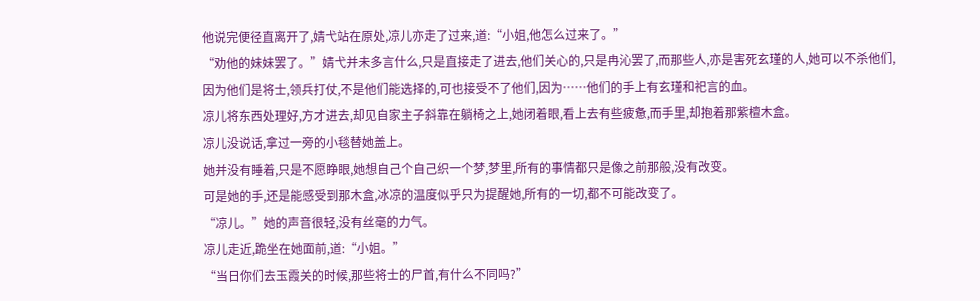他说完便径直离开了,婧弋站在原处,凉儿亦走了过来,道:“小姐,他怎么过来了。”
“劝他的妹妹罢了。”婧弋并未多言什么,只是直接走了进去,他们关心的,只是冉沁罢了,而那些人,亦是害死玄瑾的人,她可以不杀他们,因为他们是将士,领兵打仗,不是他们能选择的,可也接受不了他们,因为……他们的手上有玄瑾和祀言的血。
凉儿将东西处理好,方才进去,却见自家主子斜靠在躺椅之上,她闭着眼,看上去有些疲惫,而手里,却抱着那紫檀木盒。
凉儿没说话,拿过一旁的小毯替她盖上。
她并没有睡着,只是不愿睁眼,她想自己个自己织一个梦,梦里,所有的事情都只是像之前那般,没有改变。
可是她的手,还是能感受到那木盒,冰凉的温度似乎只为提醒她,所有的一切,都不可能改变了。
“凉儿。”她的声音很轻,没有丝毫的力气。
凉儿走近,跪坐在她面前,道:“小姐。”
“当日你们去玉霞关的时候,那些将士的尸首,有什么不同吗?”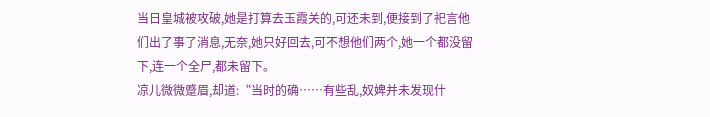当日皇城被攻破,她是打算去玉霞关的,可还未到,便接到了祀言他们出了事了消息,无奈,她只好回去,可不想他们两个,她一个都没留下,连一个全尸,都未留下。
凉儿微微蹙眉,却道:“当时的确……有些乱,奴婢并未发现什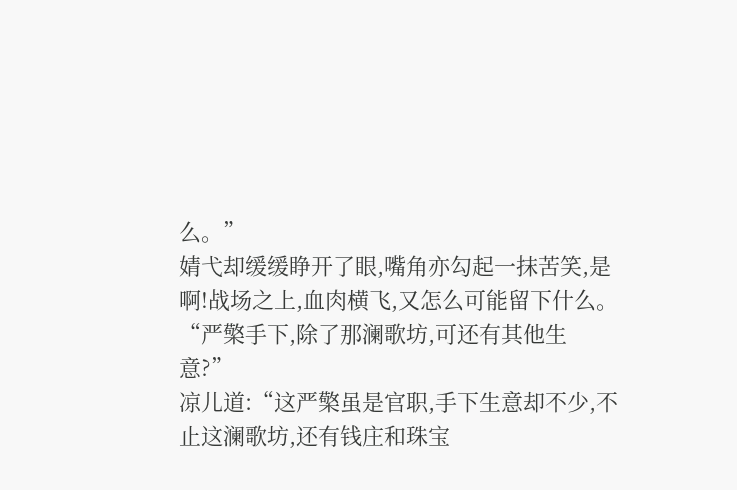么。”
婧弋却缓缓睁开了眼,嘴角亦勾起一抹苦笑,是啊!战场之上,血肉横飞,又怎么可能留下什么。“严檠手下,除了那澜歌坊,可还有其他生意?”
凉儿道:“这严檠虽是官职,手下生意却不少,不止这澜歌坊,还有钱庄和珠宝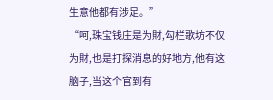生意他都有涉足。”
“呵,珠宝钱庄是为財,勾栏歌坊不仅为財,也是打探消息的好地方,他有这脑子,当这个官到有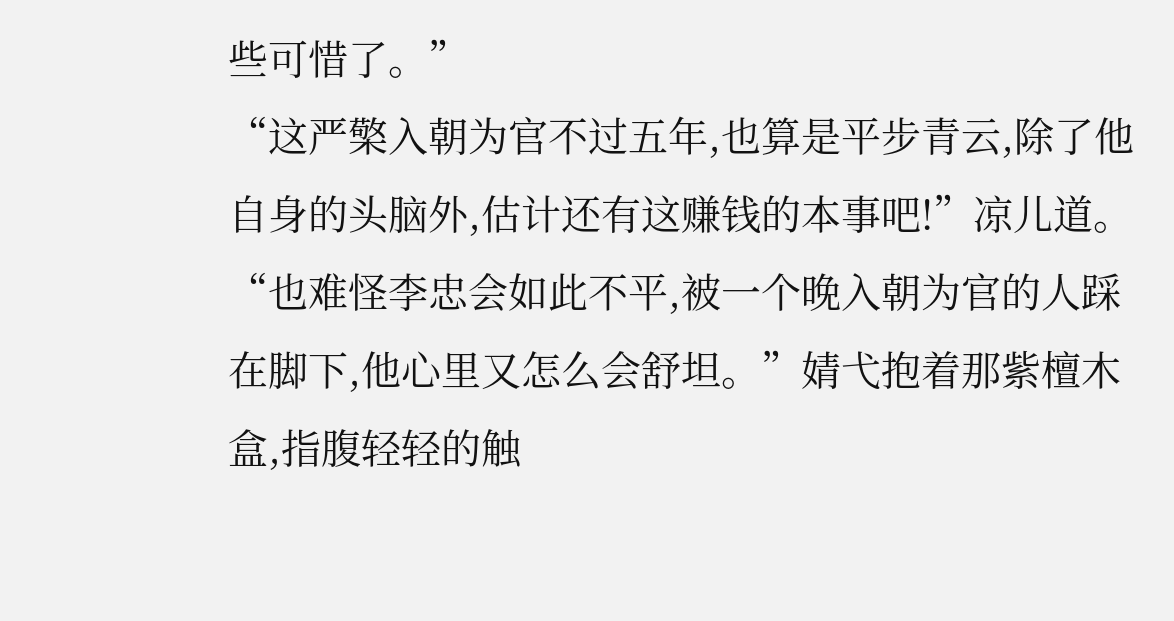些可惜了。”
“这严檠入朝为官不过五年,也算是平步青云,除了他自身的头脑外,估计还有这赚钱的本事吧!”凉儿道。
“也难怪李忠会如此不平,被一个晚入朝为官的人踩在脚下,他心里又怎么会舒坦。”婧弋抱着那紫檀木盒,指腹轻轻的触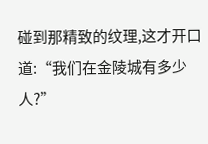碰到那精致的纹理,这才开口道:“我们在金陵城有多少人?”